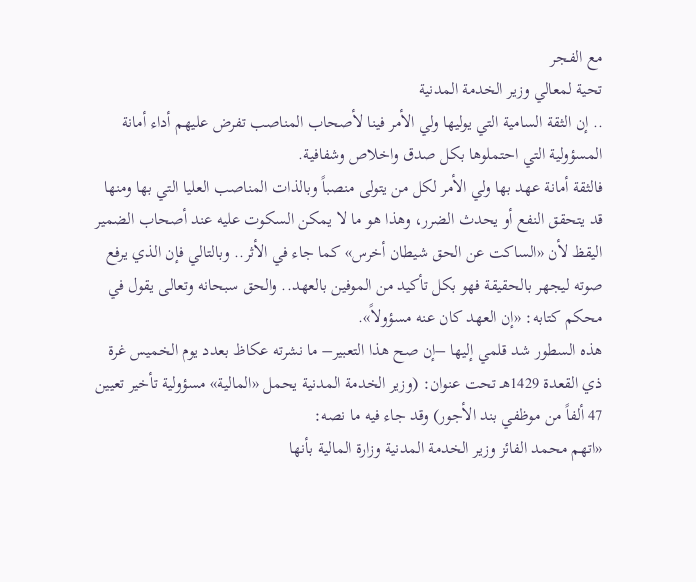مع الفـجر
تحية لمعالي وزير الخدمة المدنية
.. إن الثقة السامية التي يوليها ولي الأمر فينا لأصحاب المناصب تفرض عليهم أداء أمانة المسؤولية التي احتملوها بكل صدق واخلاص وشفافية.
فالثقة أمانة عهد بها ولي الأمر لكل من يتولى منصباً وبالذات المناصب العليا التي بها ومنها قد يتحقق النفع أو يحدث الضرر، وهذا هو ما لا يمكن السكوت عليه عند أصحاب الضمير اليقظ لأن «الساكت عن الحق شيطان أخرس» كما جاء في الأثر.. وبالتالي فإن الذي يرفع صوته ليجهر بالحقيقة فهو بكل تأكيد من الموفين بالعهد.. والحق سبحانه وتعالى يقول في محكم كتابه: «إن العهد كان عنه مسؤولاً».
هذه السطور شد قلمي إليها –إن صح هذا التعبير– ما نشرته عكاظ بعدد يوم الخميس غرة ذي القعدة 1429هـ تحت عنوان: (وزير الخدمة المدنية يحمل «المالية» مسؤولية تأخير تعيين 47 ألفاً من موظفي بند الأجور) وقد جاء فيه ما نصه:
«اتهم محمد الفائز وزير الخدمة المدنية وزارة المالية بأنها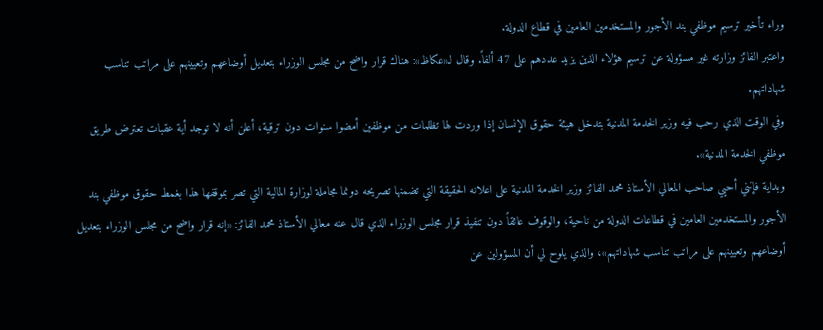وراء تأخير ترسيم موظفي بند الأجور والمستخدمين العامين في قطاع الدولة.
واعتبر الفائز وزارته غير مسؤولة عن ترسيم هؤلاء الذين يزيد عددهم على 47 ألفاً. وقال لـ«عكاظ»: هناك قرار واضح من مجلس الوزراء بتعديل أوضاعهم وتعيينهم على مراتب تناسب شهاداتهم.
وفي الوقت الذي رحب فيه وزير الخدمة المدنية بتدخل هيئة حقوق الإنسان إذا وردت لها تظلمات من موظفين أمضوا سنوات دون ترقية، أعلن أنه لا توجد أية عقبات تعترض طريق موظفي الخدمة المدنية».
وبداية فإنني أحيي صاحب المعالي الأستاذ محمد الفائز وزير الخدمة المدنية على اعلانه الحقيقة التي تضمنها تصريحه دونما مجاملة لوزارة المالية التي تصر بموقفها هذا بغمط حقوق موظفي بند الأجور والمستخدمين العامين في قطاعات الدولة من ناحية، والوقوف عائقاً دون تنفيذ قرار مجلس الوزراء الذي قال عنه معالي الأستاذ محمد الفائز: «إنه قرار واضح من مجلس الوزراء بتعديل أوضاعهم وتعيينهم على مراتب تناسب شهاداتهم»، والذي يلوح لي أن المسؤولين عن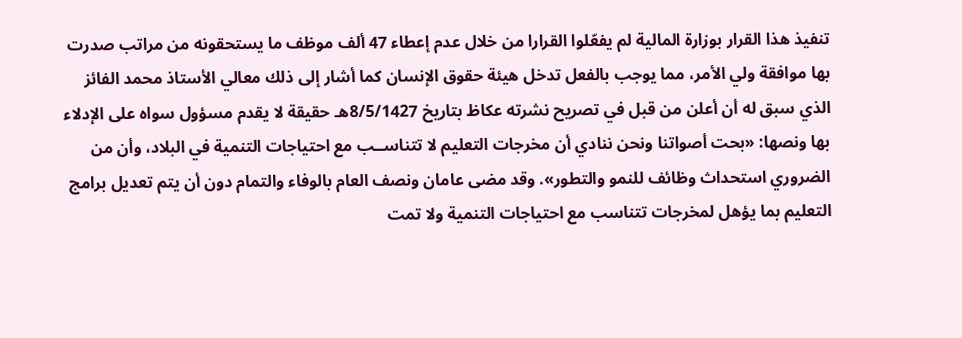تنفيذ هذا القرار بوزارة المالية لم يفعّلوا القرارا من خلال عدم إعطاء 47 ألف موظف ما يستحقونه من مراتب صدرت بها موافقة ولي الأمر، مما يوجب بالفعل تدخل هيئة حقوق الإنسان كما أشار إلى ذلك معالي الأستاذ محمد الفائز الذي سبق له أن أعلن من قبل في تصريح نشرته عكاظ بتاريخ 8/5/1427هـ حقيقة لا يقدم مسؤول سواه على الإدلاء بها ونصها: «بحت أصواتنا ونحن ننادي أن مخرجات التعليم لا تتناســب مع احتياجات التنمية في البلاد، وأن من الضروري استحداث وظائف للنمو والتطور». وقد مضى عامان ونصف العام بالوفاء والتمام دون أن يتم تعديل برامج التعليم بما يؤهل لمخرجات تتناسب مع احتياجات التنمية ولا تمت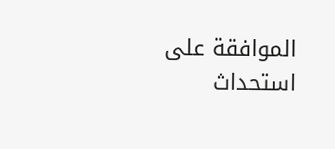الموافقة على استحداث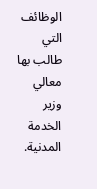الوظائف التي طالب بها معالي وزير الخدمة المدنية.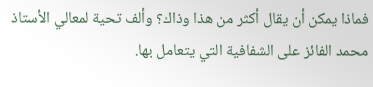فماذا يمكن أن يقال أكثر من هذا وذاك؟ وألف تحية لمعالي الأستاذ محمد الفائز على الشفافية التي يتعامل بها.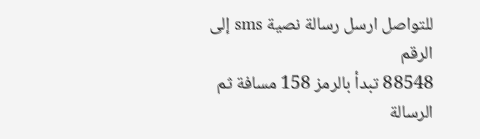للتواصل ارسل رسالة نصية sms إلى الرقم
88548 تبدأ بالرمز 158 مسافة ثم الرسالة